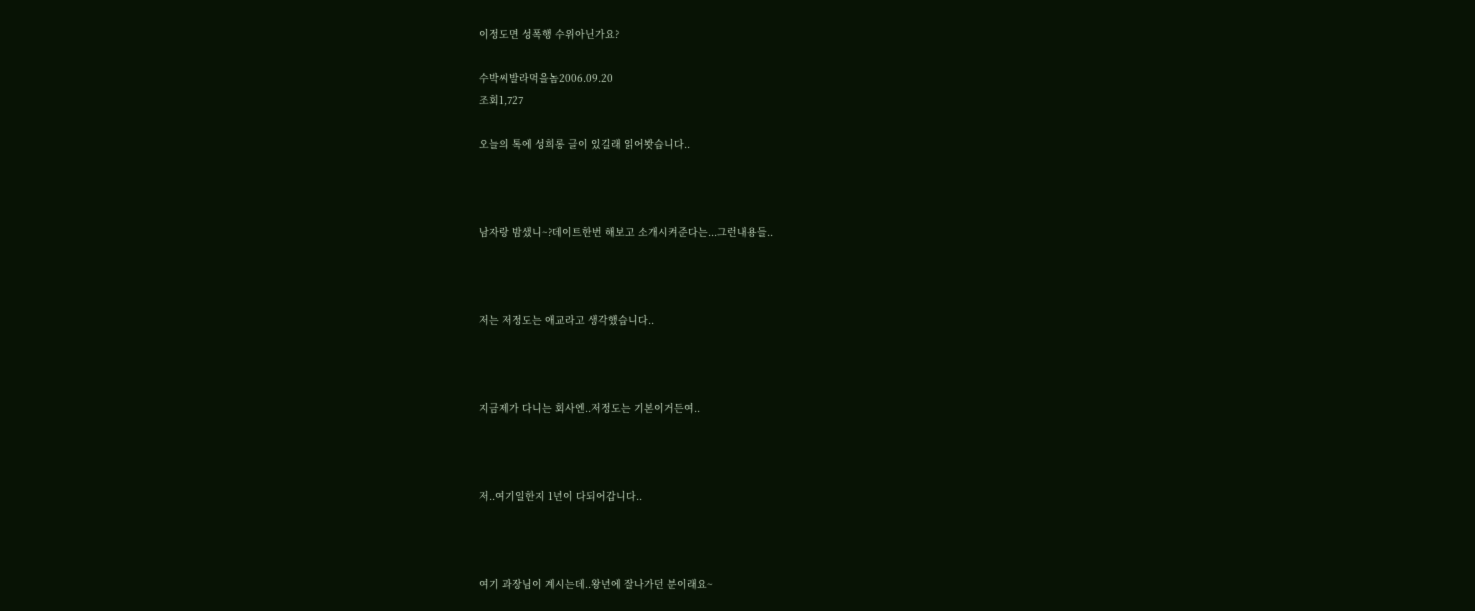이정도면 성폭행 수위아닌가요?

수박씨발라먹을놈2006.09.20
조회1,727

오늘의 톡에 성희롱 글이 있길래 읽어봣습니다..



남자랑 밤샜니~?데이트한번 해보고 소개시켜준다는...그런내용들..



저는 저정도는 애교라고 생각했습니다..



지금제가 다니는 회사엔..저정도는 기본이거든여..



저..여기일한지 1년이 다되어갑니다..



여기 과장님이 계시는데..왕년에 잘나가던 분이래요~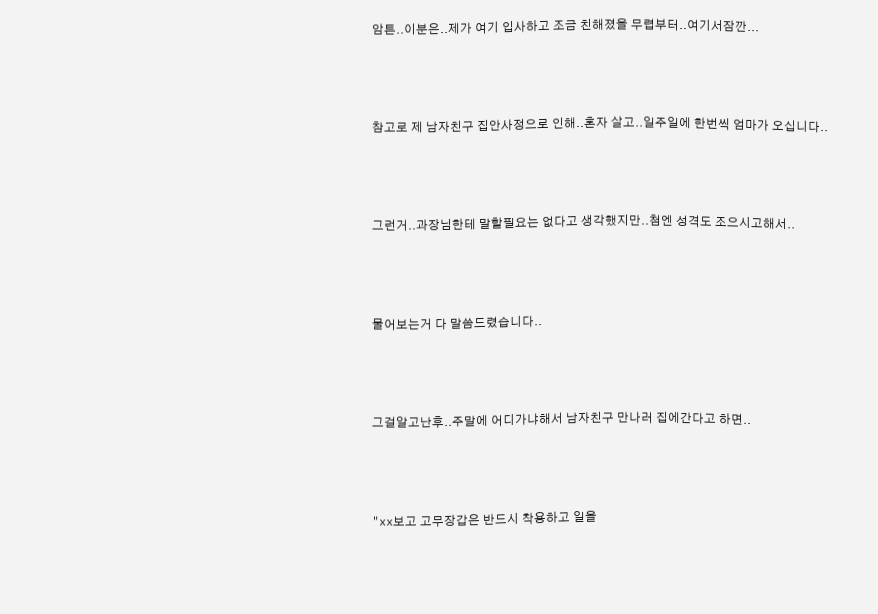암튼..이분은..제가 여기 입사하고 조금 친해졌을 무렵부터..여기서잠깐...



참고로 제 남자친구 집안사정으로 인해..혼자 살고..일주일에 한번씩 엄마가 오십니다..



그런거..과장님한테 말할필요는 없다고 생각했지만..첨엔 성격도 조으시고해서..



물어보는거 다 말씀드렸습니다..



그걸알고난후..주말에 어디가냐해서 남자친구 만나러 집에간다고 하면..



"xx보고 고무장갑은 반드시 착용하고 일을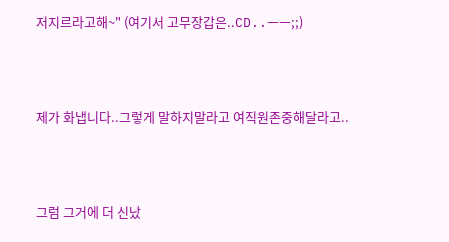저지르라고해~" (여기서 고무장갑은..CD..ㅡㅡ;;)



제가 화냅니다..그렇게 말하지말라고 여직원존중해달라고..



그럼 그거에 더 신났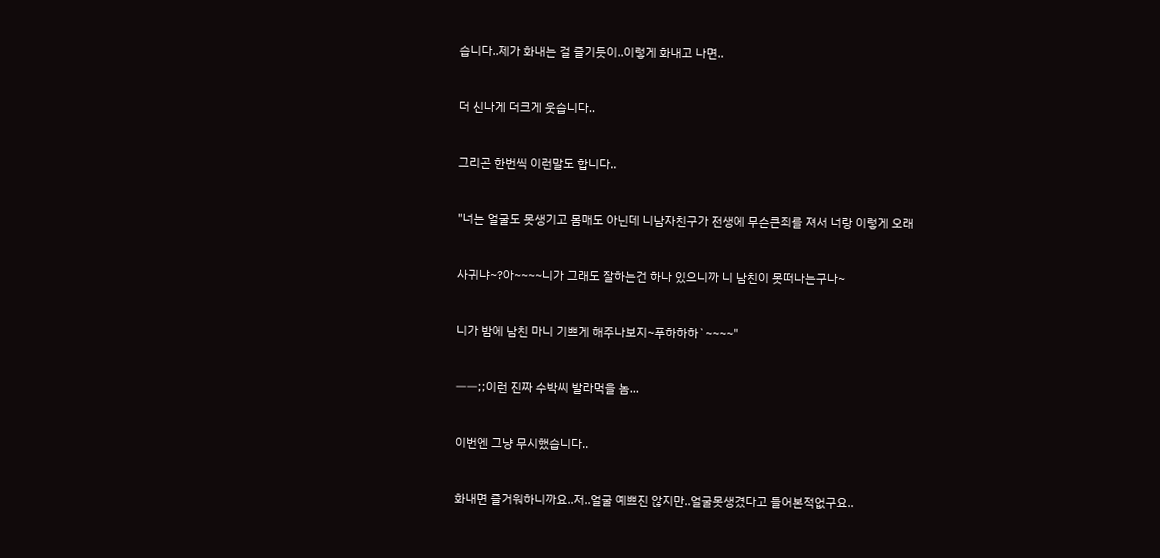습니다..제가 화내는 걸 즐기듯이..이렇게 화내고 나면..



더 신나게 더크게 웃습니다..



그리곤 한번씩 이런말도 합니다..



"너는 얼굴도 못생기고 몸매도 아닌데 니남자친구가 전생에 무슨큰죄를 져서 너랑 이렇게 오래



사귀냐~?아~~~~니가 그래도 잘하는건 하나 있으니까 니 남친이 못떠나는구나~



니가 밤에 남친 마니 기쁘게 해주나보지~푸하하하`~~~~"



ㅡㅡ;;이런 진짜 수박씨 발라먹을 놈...



이번엔 그냥 무시했습니다..



화내면 즐거워하니까요..저..얼굴 예쁘진 않지만..얼굴못생겼다고 들어본적없구요..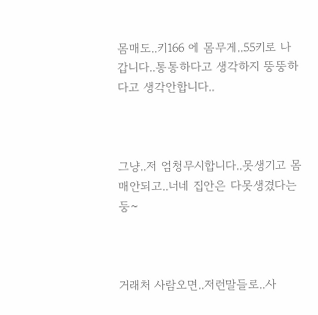몸매도..키166 에 몸무게..55키로 나갑니다..통통하다고 생각하지 뚱뚱하다고 생각안합니다..



그냥..저 엄청무시합니다..못생기고 몸매안되고..너네 집안은 다못생겼다는둥~



거래처 사람오면..저런말들로..사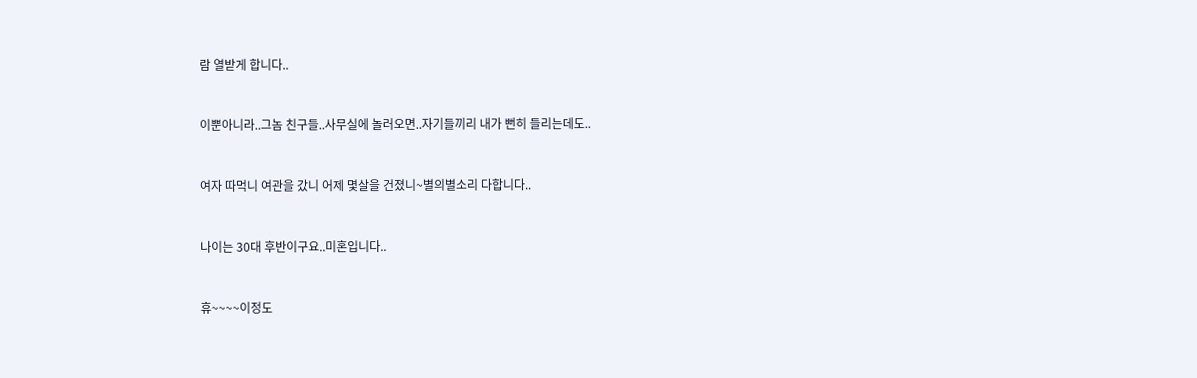람 열받게 합니다..



이뿐아니라..그놈 친구들..사무실에 놀러오면..자기들끼리 내가 뻔히 들리는데도..



여자 따먹니 여관을 갔니 어제 몇살을 건졌니~별의별소리 다합니다..



나이는 30대 후반이구요..미혼입니다..



휴~~~~이정도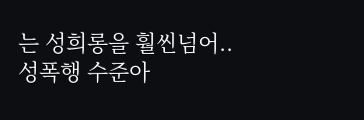는 성희롱을 훨씬넘어..성폭행 수준아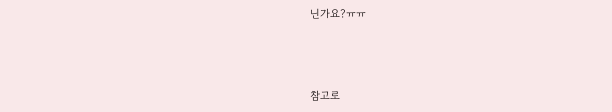닌가요?ㅠㅠ



참고로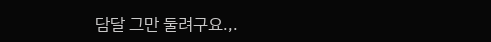담달 그만 둘려구요.,.